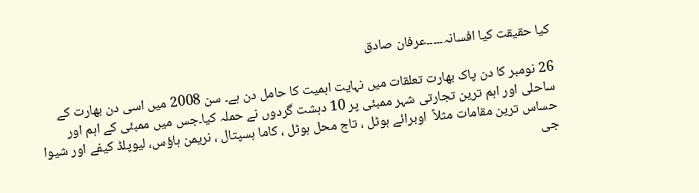کیا حقیقت کیا افسانہ۔۔۔۔۔عرفان صادق

26 نومبر کا دن پاک بھارت تعلقات میں نہایت اہمیت کا حامل دن ہے۔ سن 2008 میں اسی دن بھارت کے ساحلی اور اہم ترین تجارتی شہر ممبئی پر 10 دہشت گردوں نے حملہ کیا۔جس میں ممبئی کے اہم اور حساس ترین مقامات مثلاً  اوبرائے ہوٹل ، تاج محل ہوٹل ، کاما ہسپتال ، نریمن ہاؤس، لیوپلڈ کیفے اور شیوا جی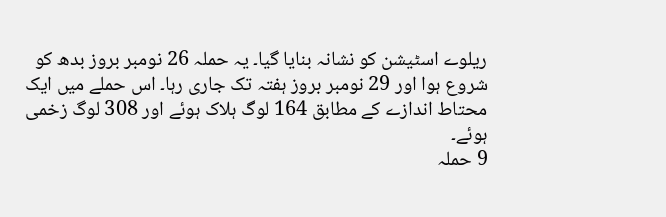ریلوے اسٹیشن کو نشانہ بنایا گیا۔ یہ حملہ 26 نومبر بروز بدھ کو شروع ہوا اور 29 نومبر بروز ہفتہ تک جاری رہا۔ اس حملے میں ایک محتاط اندازے کے مطابق 164 لوگ ہلاک ہوئے اور 308 لوگ زخمی ہوئے۔
9 حملہ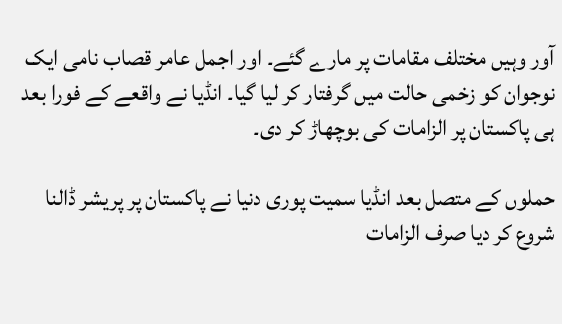آور وہیں مختلف مقامات پر مارے گئے۔ اور اجمل عامر قصاب نامی ایک نوجوان کو زخمی حالت میں گرفتار کر لیا گیا۔ انڈیا نے واقعے کے فورا بعد ہی پاکستان پر الزامات کی بوچھاڑ کر دی۔

حملوں کے متصل بعد انڈیا سمیت پوری دنیا نے پاکستان پر پریشر ڈالنا شروع کر دیا صرف الزامات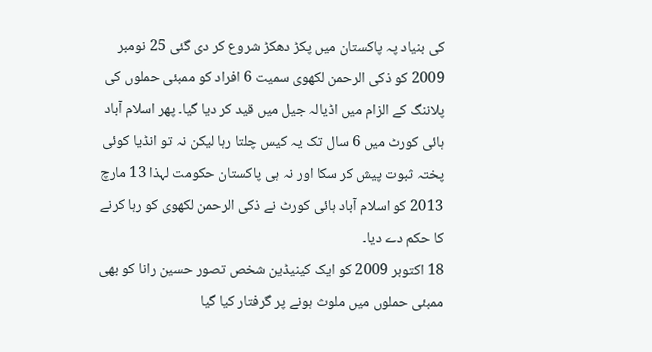کی بنیاد پہ پاکستان میں پکڑ دھکڑ شروع کر دی گئی 25 نومبر 2009 کو ذکی الرحمن لکھوی سمیت 6 افراد کو ممبئی حملوں کی پلاننگ کے الزام میں اڈیالہ جیل میں قید کر دیا گیا۔ پھر اسلام آباد ہائی کورٹ میں 6 سال تک یہ کیس چلتا رہا لیکن نہ تو انڈیا کوئی پختہ ثبوت پیش کر سکا اور نہ ہی پاکستان حکومت لہذا 13 مارچ 2013 کو اسلام آباد ہائی کورٹ نے ذکی الرحمن لکھوی کو رہا کرنے کا حکم دے دیا۔
18 اکتوبر 2009 کو ایک کینیڈین شخص تصور حسین رانا کو بھی ممبئی حملوں میں ملوث ہونے پر گرفتار کیا گیا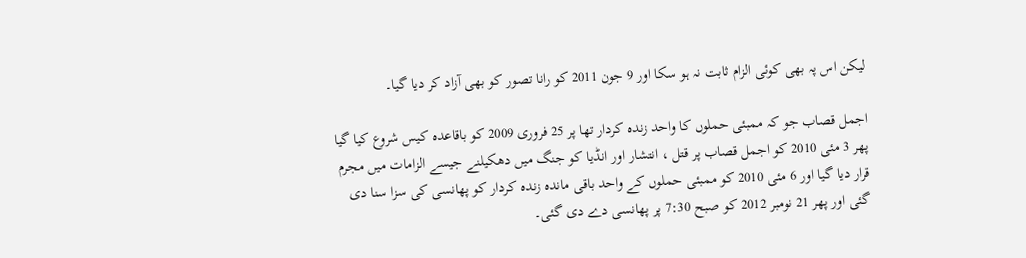لیکن اس پہ بھی کوئی الزام ثابت نہ ہو سکا اور 9 جون 2011 کو رانا تصور کو بھی آزاد کر دیا گیا۔

اجمل قصاب جو کہ ممبئی حملوں کا واحد زندہ کردار تھا پر 25 فروری 2009 کو باقاعدہ کیس شروع کیا گیا پھر 3 مئی 2010 کو اجمل قصاب پر قتل ، انتشار اور انڈیا کو جنگ میں دھکیلنے جیسے الزامات میں مجرم قرار دیا گیا اور 6 مئی 2010 کو ممبئی حملوں کے واحد باقی ماندہ زندہ کردار کو پھانسی کی سزا سنا دی گئی اور پھر 21 نومبر 2012 کو صبح 7:30 پر پھانسی دے دی گئی۔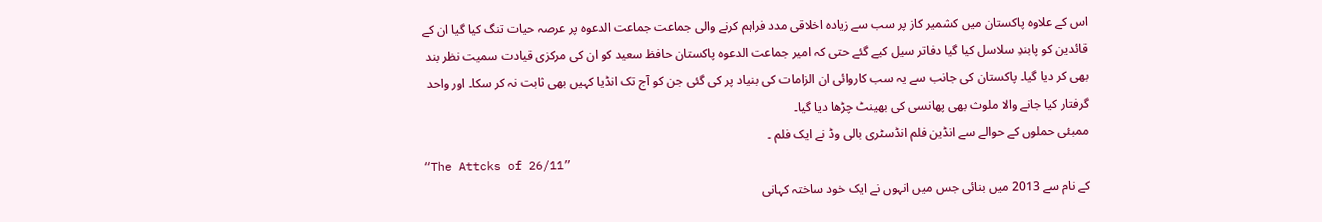اس کے علاوہ پاکستان میں کشمیر کاز پر سب سے زیادہ اخلاقی مدد فراہم کرنے والی جماعت جماعت الدعوہ پر عرصہ حیات تنگ کیا گیا ان کے قائدین کو پابندِ سلاسل کیا گیا دفاتر سیل کیے گئے حتی کہ امیر جماعت الدعوہ پاکستان حافظ سعید کو ان کی مرکزی قیادت سمیت نظر بند بھی کر دیا گیا۔ پاکستان کی جانب سے یہ سب کاروائی ان الزامات کی بنیاد پر کی گئی جن کو آج تک انڈیا کہیں بھی ثابت نہ کر سکا۔ اور واحد گرفتار کیا جانے والا ملوث بھی پھانسی کی بھینٹ چڑھا دیا گیا۔
ممبئی حملوں کے حوالے سے انڈین فلم انڈسٹری بالی وڈ نے ایک فلم ۔
“The Attcks of 26/11”
کے نام سے 2013 میں بنائی جس میں انہوں نے ایک خود ساختہ کہانی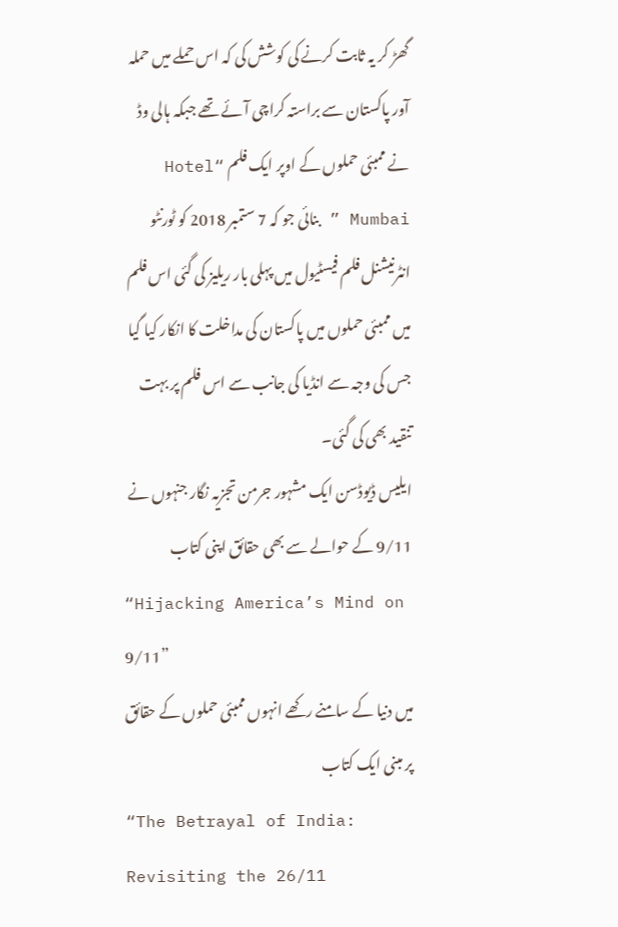گھڑ کر یہ ثابت کرنے کی کوشش کی کہ اس حملے میں حملہ آور پاکستان سے براستہ کراچی آئے تھے جبکہ ہالی وڈ نے ممبئی حملوں کے اوپر ایک فلم “Hotel Mumbai ” بنائی جو کہ 7 ستمبر 2018 کو ٹورنٹو انٹرنیشنل فلم فیسٹیول میں پہلی بار ریلیز کی گئی اس فلم میں ممبئی حملوں میں پاکستان کی مداخلت کا انکار کیا گیا جس کی وجہ سے انڈیا کی جانب سے اس فلم پر بہت تنقید بھی کی گئی۔
ایلیس ڈیوڈسن ایک مشہور جرمن تجزیہ نگار جنہوں نے 9/11 کے حوالے سے بھی حقائق اپنی کتاب
“Hijacking America’s Mind on 9/11”
میں دنیا کے سامنے رکھے انہوں ممبئی حملوں کے حقائق پر مبنی ایک کتاب
“The Betrayal of India: Revisiting the 26/11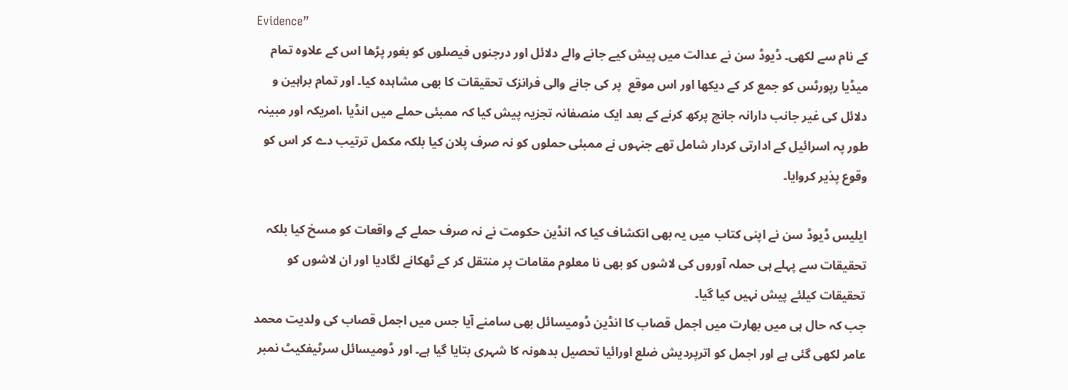Evidence”
کے نام سے لکھی۔ ڈیوڈ سن نے عدالت میں پیش کیے جانے والے دلائل اور درجنوں فیصلوں کو بغور پڑھا اس کے علاوہ تمام میڈیا رپورٹس کو جمع کر کے دیکھا اور اس موقع  پر کی جانے والی فرانزک تحقیقات کا بھی مشاہدہ کیا۔ اور تمام براہین و دلائل کی غیر جانب دارانہ جانچ پرکھ کرنے کے بعد ایک منصفانہ تجزیہ پیش کیا کہ ممبئی حملے میں انڈیا ،امریکہ اور مبینہ طور پہ اسرائیل کے ادارتی کردار شامل تھے جنہوں نے ممبئی حملوں کو نہ صرف پلان کیا بلکہ مکمل ترتیب دے کر اس کو وقوع پذیر کروایا۔

ایلیس ڈیوڈ سن نے اپنی کتاب میں یہ بھی انکشاف کیا کہ انڈین حکومت نے نہ صرف حملے کے واقعات کو مسخ کیا بلکہ تحقیقات سے پہلے ہی حملہ آوروں کی لاشوں کو بھی نا معلوم مقامات پر منتقل کر کے ٹھکانے لگادیا اور ان لاشوں کو تحقیقات کیلئے پیش نہیں کیا گیا۔
جب کہ حال ہی میں بھارت میں اجمل قصاب کا انڈین ڈومیسائل بھی سامنے آیا جس میں اجمل قصاب کی ولدیت محمد عامر لکھی گئی ہے اور اجمل کو اترپردیش ضلع اورائیا تحصیل بدھونہ کا شہری بتایا گیا ہے۔ اور ڈومیسائل سرٹیفکیٹ نمبر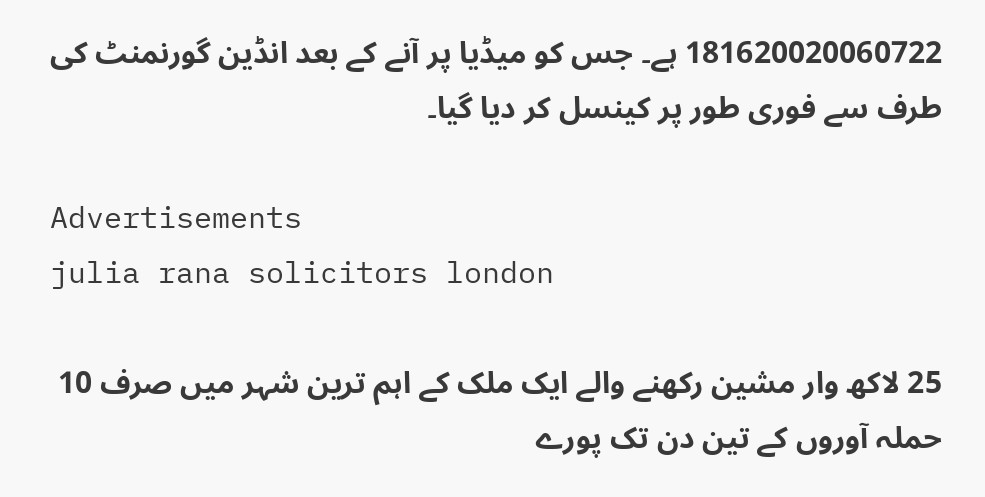181620020060722 ہے۔ جس کو میڈیا پر آنے کے بعد انڈین گورنمنٹ کی طرف سے فوری طور پر کینسل کر دیا گیا۔

Advertisements
julia rana solicitors london

25 لاکھ وار مشین رکھنے والے ایک ملک کے اہم ترین شہر میں صرف 10 حملہ آوروں کے تین دن تک پورے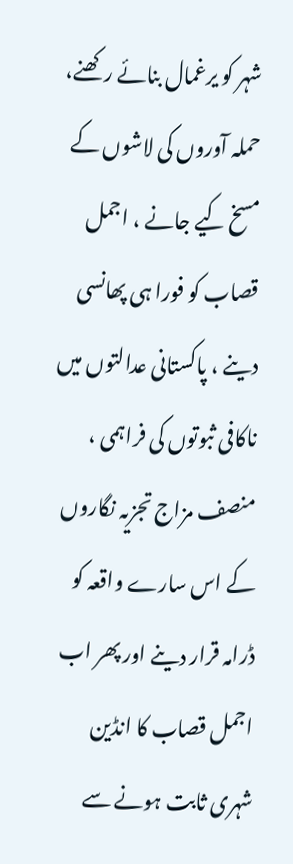شہر کو یرغمال بنائے رکھنے، حملہ آوروں کی لاشوں کے مسخ کیے جانے ، اجمل قصاب کو فورا ہی پھانسی دینے ، پاکستانی عدالتوں میں ناکافی ثبوتوں کی فراہمی ، منصف مزاج تجزیہ نگاروں کے اس سارے واقعہ کو ڈرامہ قرار دینے اور پھر اب اجمل قصاب کا انڈین شہری ثابت ہونے سے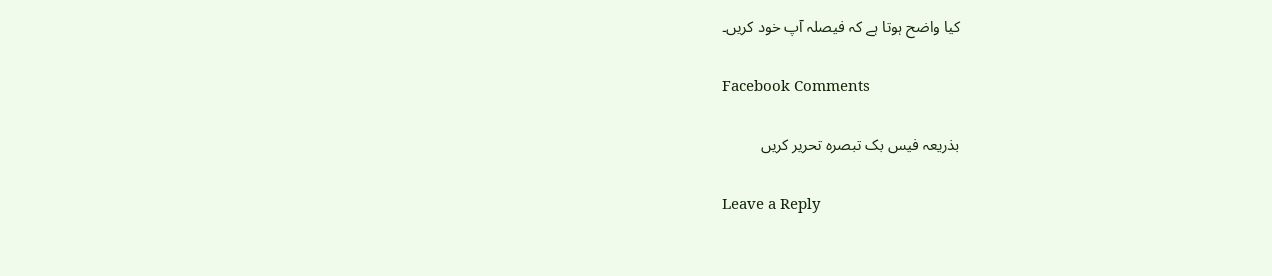کیا واضح ہوتا ہے کہ فیصلہ آپ خود کریں۔

Facebook Comments

بذریعہ فیس بک تبصرہ تحریر کریں

Leave a Reply